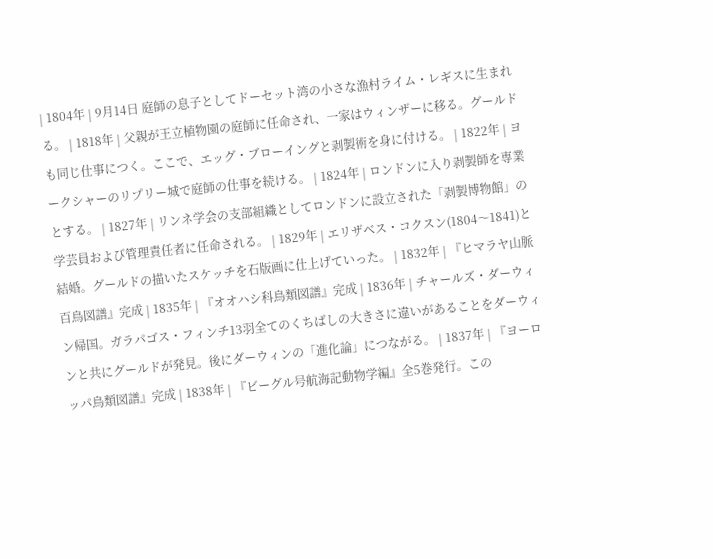| 1804年 | 9月14日 庭師の息子としてドーセット湾の小さな漁村ライム・レギスに生まれる。 | 1818年 | 父親が王立植物園の庭師に任命され、一家はウィンザーに移る。グールドも同じ仕事につく。ここで、エッグ・ブローイングと剥製術を身に付ける。 | 1822年 | ヨークシャーのリプリー城で庭師の仕事を続ける。 | 1824年 | ロンドンに入り剥製師を専業とする。 | 1827年 | リンネ学会の支部組織としてロンドンに設立された「剥製博物館」の学芸員および管理責任者に任命される。 | 1829年 | エリザベス・コクスン(1804〜1841)と結婚。グールドの描いたスケッチを石版画に仕上げていった。 | 1832年 | 『ヒマラヤ山脈百鳥図譜』完成 | 1835年 | 『オオハシ科鳥類図譜』完成 | 1836年 | チャールズ・ダーウィン帰国。ガラパゴス・フィンチ13羽全てのくちばしの大きさに違いがあることをダーウィンと共にグールドが発見。後にダーウィンの「進化論」につながる。 | 1837年 | 『ヨーロッパ鳥類図譜』完成 | 1838年 | 『ビーグル号航海記動物学編』全5巻発行。この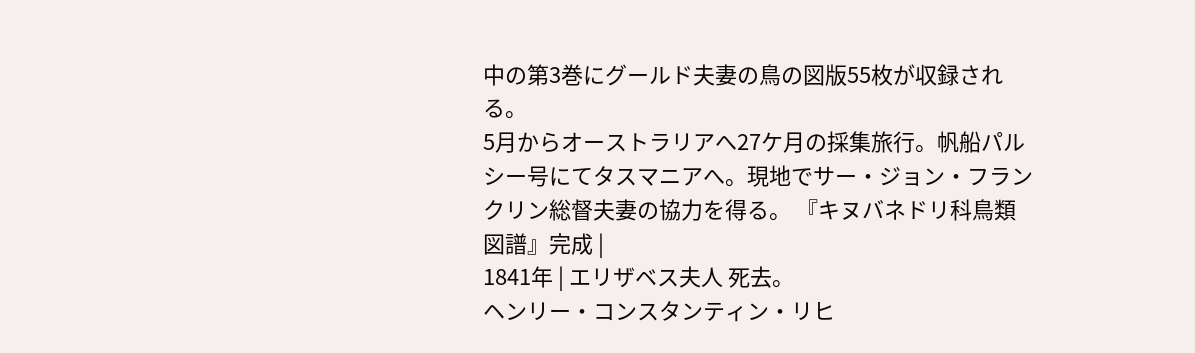中の第3巻にグールド夫妻の鳥の図版55枚が収録される。
5月からオーストラリアへ27ケ月の採集旅行。帆船パルシー号にてタスマニアへ。現地でサー・ジョン・フランクリン総督夫妻の協力を得る。 『キヌバネドリ科鳥類図譜』完成 |
1841年 | エリザベス夫人 死去。
ヘンリー・コンスタンティン・リヒ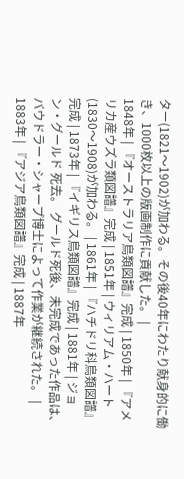ター(1821〜1902)が加わる。その後40年にわたり献身的に働き、1000枚以上の版画制作に貢献した。 |
1848年 | 『オーストラリア鳥類図譜』完成 | 1850年 | 『アメリカ産ウズラ類図譜』完成 | 1851年 | ウィリアム・ハート(1830〜1908)が加わる。 | 1861年 | 『ハチドリ科鳥類図譜』完成 | 1873年 | 『イギリス鳥類図譜』完成 | 1881年 | ジョン・グールド 死去。 グールド死後、未完成であった作品は、バウドラー・シャープ博士によって作業が継続された。 |
1883年 | 『アジア鳥類図譜』完成 | 1887年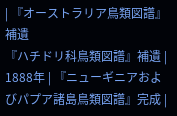| 『オーストラリア鳥類図譜』補遺
『ハチドリ科鳥類図譜』補遺 |
1888年 | 『ニューギニアおよびパプア諸島鳥類図譜』完成 |